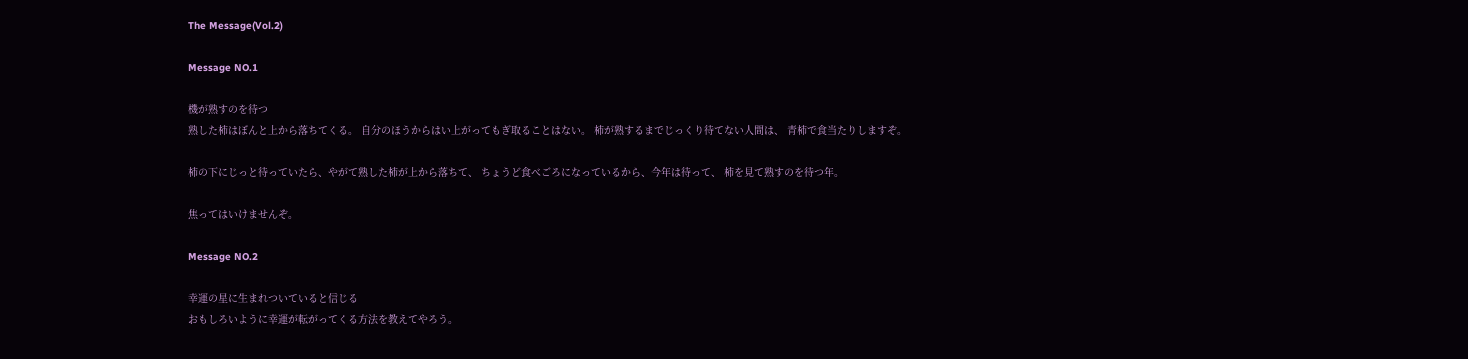The Message(Vol.2)

Message NO.1

機が熟すのを待つ
熟した柿はぼんと上から落ちてくる。 自分のほうからはい上がってもぎ取ることはない。 柿が熟するまでじっくり待てない人間は、 青柿で食当たりしますぞ。

柿の下にじっと待っていたら、やがて熟した柿が上から落ちて、 ちょうど食べごろになっているから、今年は待って、 柿を見て熟すのを待つ年。

焦ってはいけませんぞ。

Message NO.2

幸運の星に生まれついていると信じる
おもしろいように幸運が転がってくる方法を教えてやろう。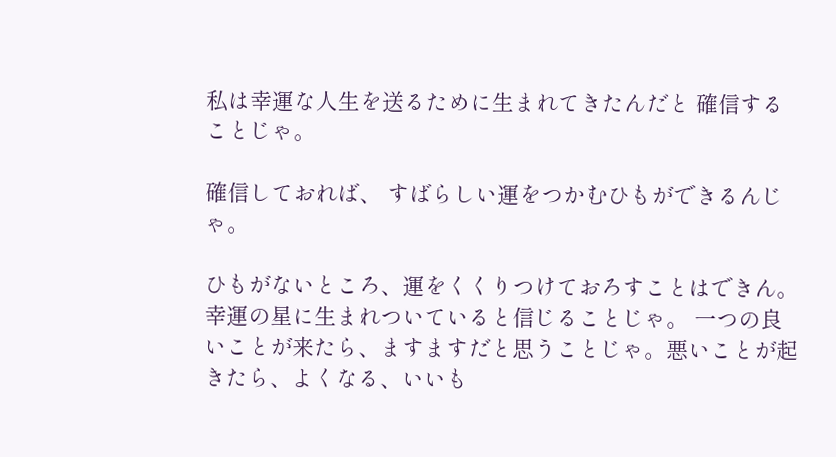私は幸運な人生を送るために生まれてきたんだと 確信することじゃ。

確信しておれば、 すばらしい運をつかむひもができるんじゃ。

ひもがないところ、運をくくりつけておろすことはできん。
幸運の星に生まれついていると信じることじゃ。 一つの良いことが来たら、ますますだと思うことじゃ。悪いことが起きたら、よくなる、いいも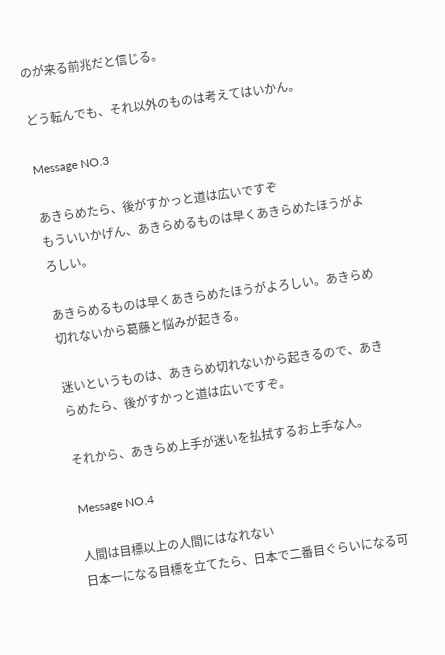のが来る前兆だと信じる。

どう転んでも、それ以外のものは考えてはいかん。

Message NO.3

あきらめたら、後がすかっと道は広いですぞ
もういいかげん、あきらめるものは早くあきらめたほうがよろしい。

あきらめるものは早くあきらめたほうがよろしい。あきらめ切れないから葛藤と悩みが起きる。

迷いというものは、あきらめ切れないから起きるので、あきらめたら、後がすかっと道は広いですぞ。

それから、あきらめ上手が迷いを払拭するお上手な人。

Message NO.4

人間は目標以上の人間にはなれない
日本一になる目標を立てたら、日本で二番目ぐらいになる可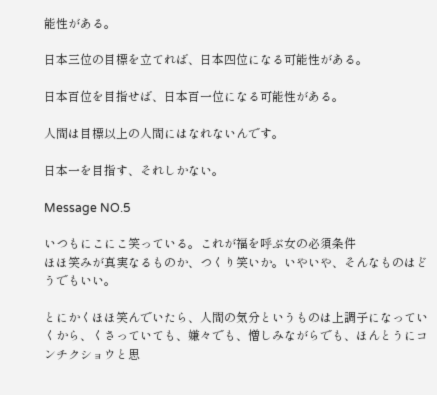能性がある。

日本三位の目標を立てれば、日本四位になる可能性がある。

日本百位を目指せば、日本百一位になる可能性がある。

人間は目標以上の人間にはなれないんです。

日本一を目指す、それしかない。

Message NO.5

いつもにこにこ笑っている。これが福を呼ぶ女の必須条件
ほほ笑みが真実なるものか、つくり笑いか。いやいや、そんなものはどうでもいい。

とにかくほほ笑んでいたら、人間の気分というものは上調子になっていくから、くさっていても、嫌々でも、憎しみながらでも、ほんとうにコンチクショウと思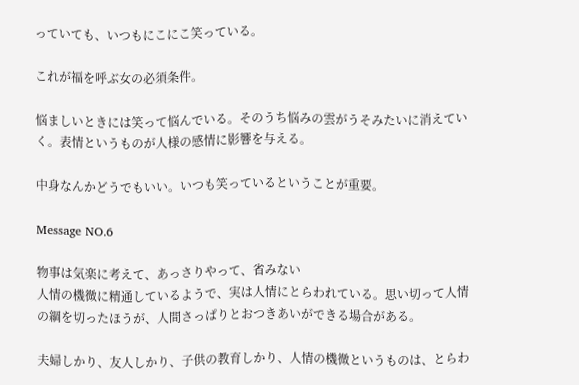っていても、いつもにこにこ笑っている。

これが福を呼ぶ女の必須条件。

悩ましいときには笑って悩んでいる。そのうち悩みの雲がうそみたいに消えていく。表情というものが人様の感情に影響を与える。

中身なんかどうでもいい。いつも笑っているということが重要。

Message NO.6

物事は気楽に考えて、あっさりやって、省みない
人情の機微に精通しているようで、実は人情にとらわれている。思い切って人情の綱を切ったほうが、人間さっぱりとおつきあいができる場合がある。

夫婦しかり、友人しかり、子供の教育しかり、人情の機微というものは、とらわ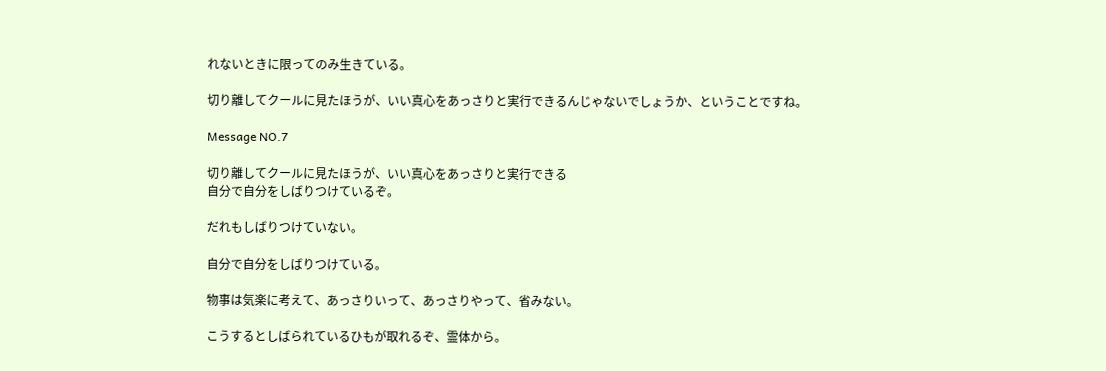れないときに限ってのみ生きている。

切り離してクールに見たほうが、いい真心をあっさりと実行できるんじゃないでしょうか、ということですね。

Message NO.7

切り離してクールに見たほうが、いい真心をあっさりと実行できる
自分で自分をしばりつけているぞ。

だれもしばりつけていない。

自分で自分をしばりつけている。

物事は気楽に考えて、あっさりいって、あっさりやって、省みない。

こうするとしばられているひもが取れるぞ、霊体から。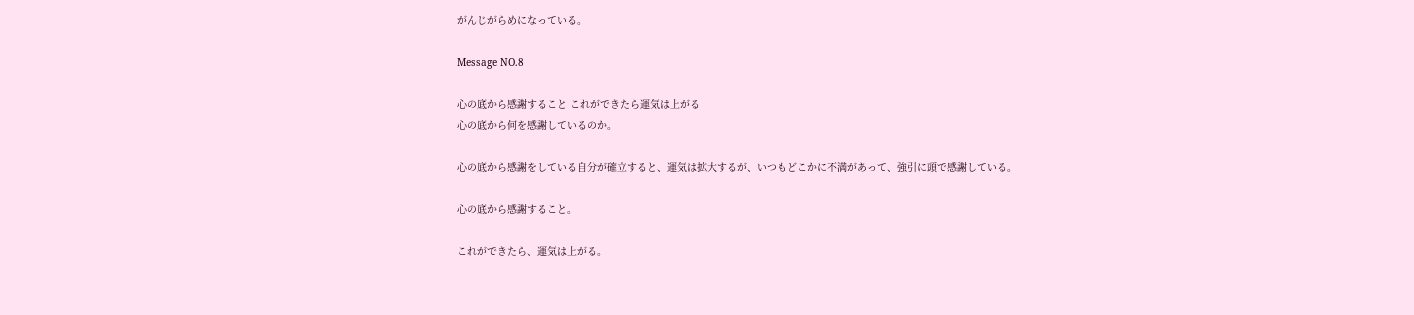がんじがらめになっている。

Message NO.8

心の底から感謝すること これができたら運気は上がる
心の底から何を感謝しているのか。

心の底から感謝をしている自分が確立すると、運気は拡大するが、いつもどこかに不満があって、強引に頭で感謝している。

心の底から感謝すること。

これができたら、運気は上がる。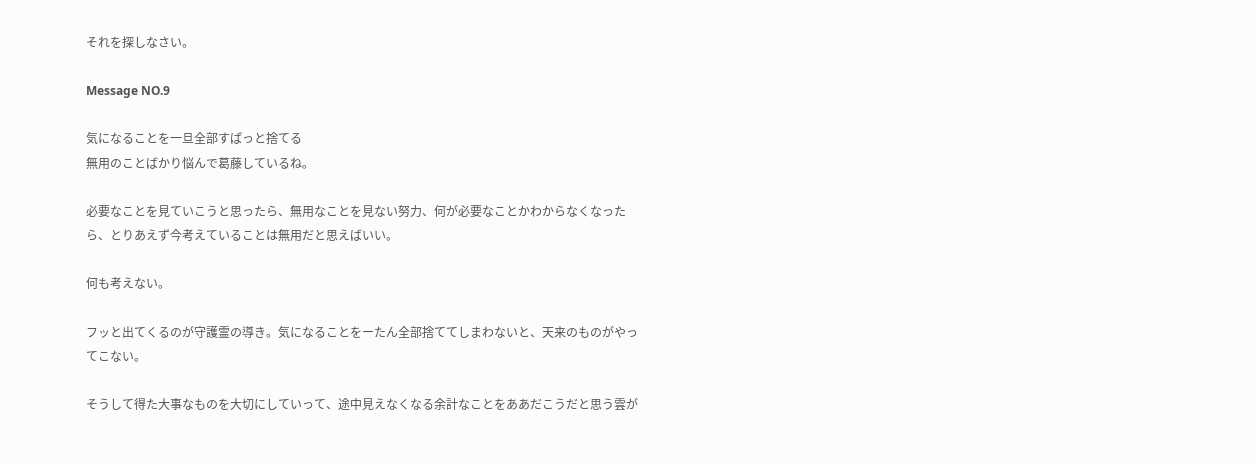それを探しなさい。

Message NO.9

気になることを一旦全部すぱっと捨てる
無用のことばかり悩んで葛藤しているね。

必要なことを見ていこうと思ったら、無用なことを見ない努力、何が必要なことかわからなくなったら、とりあえず今考えていることは無用だと思えばいい。

何も考えない。

フッと出てくるのが守護霊の導き。気になることをーたん全部捨ててしまわないと、天来のものがやってこない。

そうして得た大事なものを大切にしていって、途中見えなくなる余計なことをああだこうだと思う雲が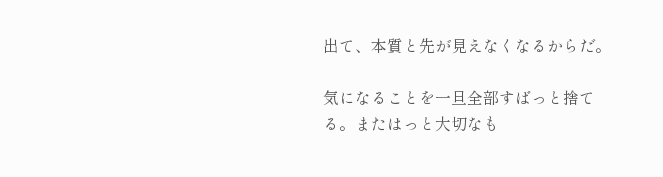出て、本質と先が見えなくなるからだ。

気になることを一旦全部すばっと捨てる。またはっと大切なも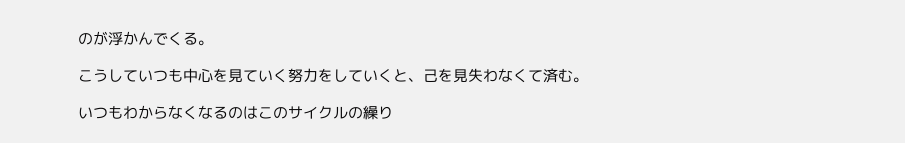のが浮かんでくる。

こうしていつも中心を見ていく努力をしていくと、己を見失わなくて済む。

いつもわからなくなるのはこのサイクルの繰り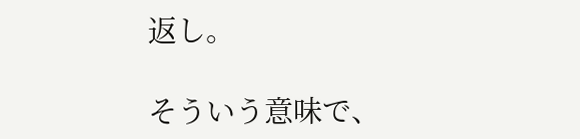返し。

そういう意味で、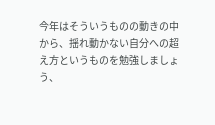今年はそういうものの動きの中から、揺れ動かない自分への超え方というものを勉強しましょう、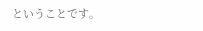ということです。